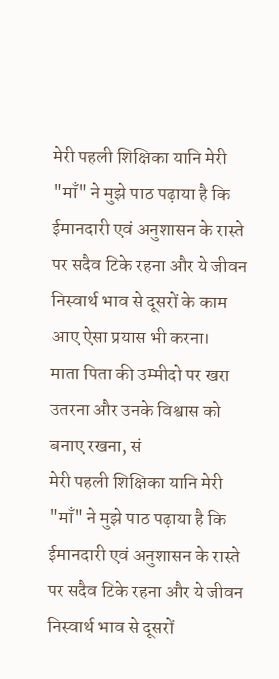मेरी पहली शिक्षिका यानि मेरी "माँ" ने मुझे पाठ पढ़ाया है कि ईमानदारी एवं अनुशासन के रास्ते पर सदैव टिके रहना और ये जीवन निस्वार्थ भाव से दूसरों के काम आए ऐसा प्रयास भी करना।
माता पिता की उम्मीदो पर खरा उतरना और उनके विश्वास को बनाए रखना, सं
मेरी पहली शिक्षिका यानि मेरी "माँ" ने मुझे पाठ पढ़ाया है कि ईमानदारी एवं अनुशासन के रास्ते पर सदैव टिके रहना और ये जीवन निस्वार्थ भाव से दूसरों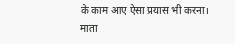के काम आए ऐसा प्रयास भी करना।
माता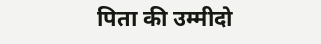पिता की उम्मीदो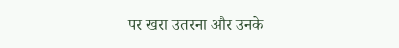पर खरा उतरना और उनके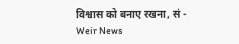विश्वास को बनाए रखना, सं - Weir News